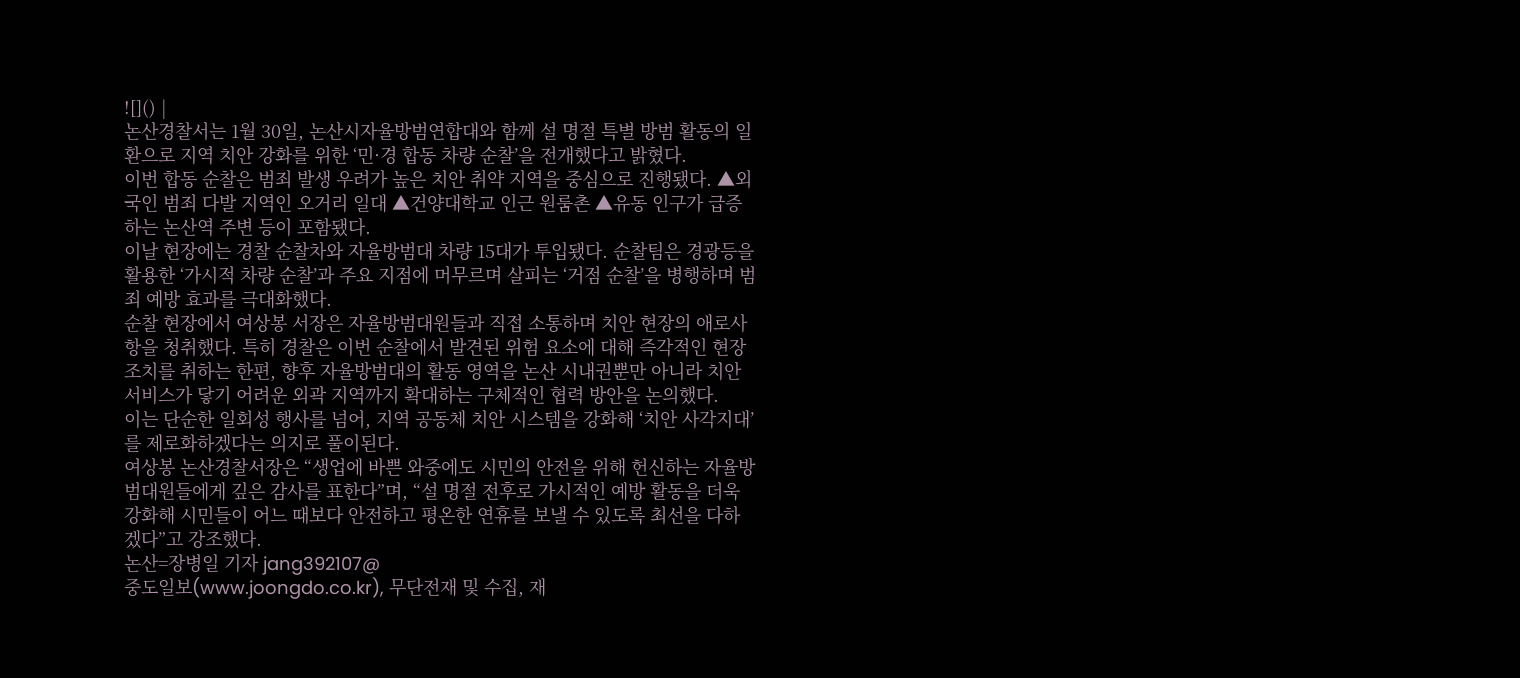![]() |
논산경찰서는 1월 30일, 논산시자율방범연합대와 함께 설 명절 특별 방범 활동의 일환으로 지역 치안 강화를 위한 ‘민·경 합동 차량 순찰’을 전개했다고 밝혔다.
이번 합동 순찰은 범죄 발생 우려가 높은 치안 취약 지역을 중심으로 진행됐다. ▲외국인 범죄 다발 지역인 오거리 일대 ▲건양대학교 인근 원룸촌 ▲유동 인구가 급증하는 논산역 주변 등이 포함됐다.
이날 현장에는 경찰 순찰차와 자율방범대 차량 15대가 투입됐다. 순찰팀은 경광등을 활용한 ‘가시적 차량 순찰’과 주요 지점에 머무르며 살피는 ‘거점 순찰’을 병행하며 범죄 예방 효과를 극대화했다.
순찰 현장에서 여상봉 서장은 자율방범대원들과 직접 소통하며 치안 현장의 애로사항을 청취했다. 특히 경찰은 이번 순찰에서 발견된 위험 요소에 대해 즉각적인 현장 조치를 취하는 한편, 향후 자율방범대의 활동 영역을 논산 시내권뿐만 아니라 치안 서비스가 닿기 어려운 외곽 지역까지 확대하는 구체적인 협력 방안을 논의했다.
이는 단순한 일회성 행사를 넘어, 지역 공동체 치안 시스템을 강화해 ‘치안 사각지대’를 제로화하겠다는 의지로 풀이된다.
여상봉 논산경찰서장은 “생업에 바쁜 와중에도 시민의 안전을 위해 헌신하는 자율방범대원들에게 깊은 감사를 표한다”며, “설 명절 전후로 가시적인 예방 활동을 더욱 강화해 시민들이 어느 때보다 안전하고 평온한 연휴를 보낼 수 있도록 최선을 다하겠다”고 강조했다.
논산=장병일 기자 jang392107@
중도일보(www.joongdo.co.kr), 무단전재 및 수집, 재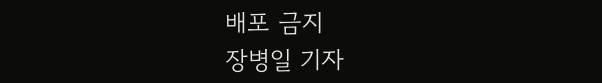배포 금지
장병일 기자